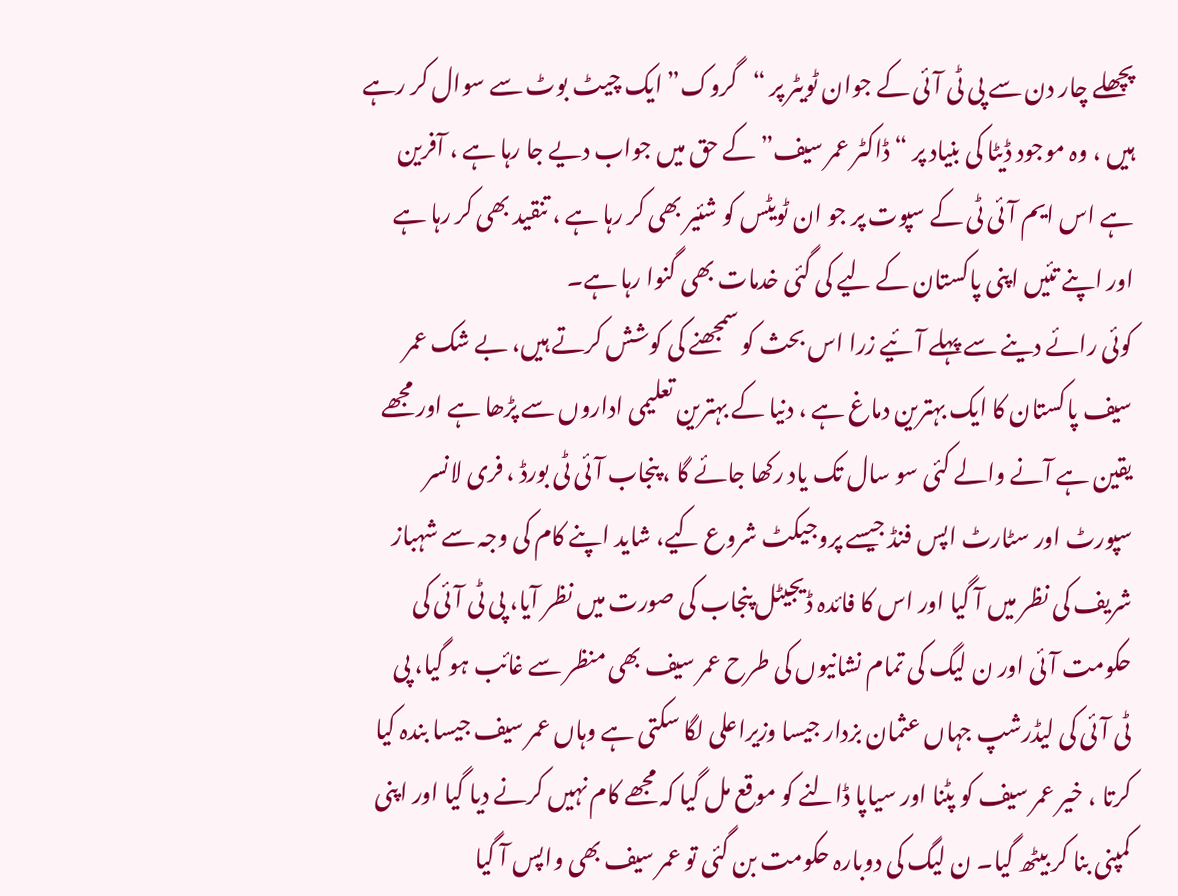پچھلے چار دن سے پی ٹی آئی کے جوان ٹویٹر پر “گروک” ایک چیٹ بوٹ سے سوال کر رہے ہیں ، وہ موجود ڈیٹا کی بنیاد پر “ڈاکٹر عمر سیف” کے حق میں جواب دیے جا رہا ہے ، آفرین ہے اس ایم آئی ٹی کے سپوت پر جو ان ٹویٹس کو شئیر بھی کر رہا ہے ، تنقید بھی کر رہا ہے اور اپنے تئیں اپنی پاکستان کے لیے کی گئی خدمات بھی گنوا رہا ہے۔
کوئی رائے دینے سے پہلے آئیے زرا اس بحث کو سمجھنے کی کوشش کرتے ہیں، بے شک عمر سیف پاکستان کا ایک بہترین دماغ ہے ، دنیا کے بہترین تعلیمی اداروں سے پڑھا ہے اور مجھے یقین ہے آنے والے کئی سو سال تک یاد رکھا جائے گا ، پنجاب آئی ٹی بورڈ ، فری لانسر سپورٹ اور سٹارٹ اپس فنڈ جیسے پروجیکٹ شروع کیے، شاید اپنے کام کی وجہ سے شہباز شریف کی نظر میں آ گیا اور اس کا فائدہ ڈیجیٹل پنجاب کی صورت میں نظر آیا، پی ٹی آئی کی حکومت آئی اور ن لیگ کی تمام نشانیوں کی طرح عمر سیف بھی منظر سے غائب ہو گیا، پی ٹی آئی کی لیڈرشپ جہاں عثمان بزدار جیسا وزیراعلی لگا سکتی ہے وہاں عمر سیف جیسا بندہ کیا کرتا ، خیر عمر سیف کو پٹنا اور سیاپا ڈالنے کو موقع مل گیا کہ مجھے کام نہیں کرنے دیا گیا اور اپنی کمپنی بنا کر بیٹھ گیا۔ ن لیگ کی دوبارہ حکومت بن گئی تو عمر سیف بھی واپس آ گیا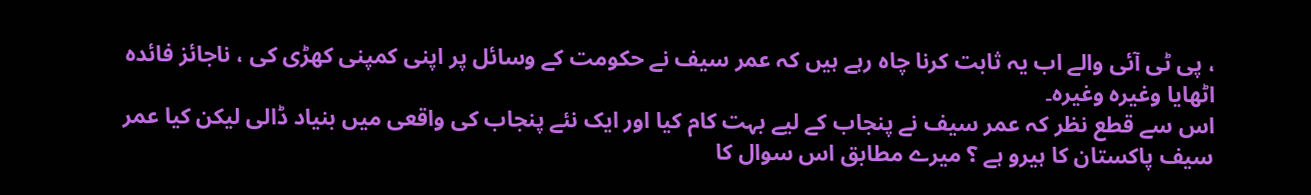، پی ٹی آئی والے اب یہ ثابت کرنا چاہ رہے ہیں کہ عمر سیف نے حکومت کے وسائل پر اپنی کمپنی کھڑی کی ، ناجائز فائدہ اٹھایا وغیرہ وغیرہ۔
اس سے قطع نظر کہ عمر سیف نے پنجاب کے لیے بہت کام کیا اور ایک نئے پنجاب کی واقعی میں بنیاد ڈالی لیکن کیا عمر سیف پاکستان کا ہیرو ہے ؟ میرے مطابق اس سوال کا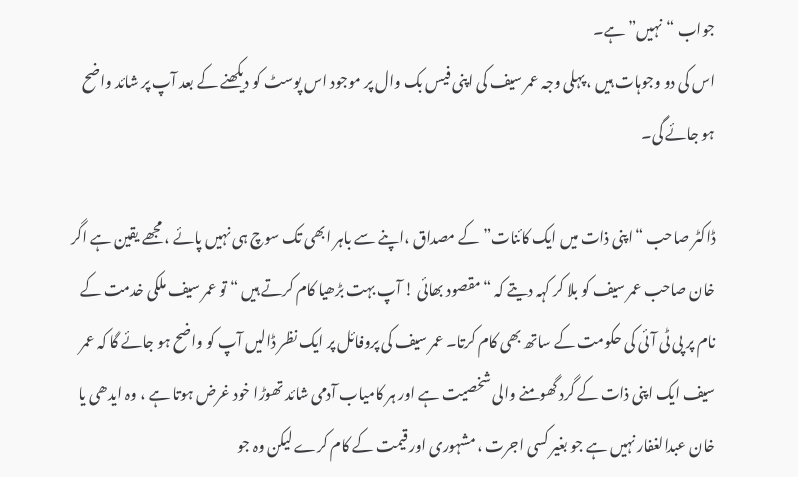جواب “نہیں” ہے۔
اس کی دو وجوہات ہیں ، پہلی وجہ عمر سیف کی اپنی فیس بک وال پر موجود اس پوسٹ کو دیکھنے کے بعد آپ پر شائد واضح ہو جائے گی۔

ڈاکٹر صاحب “اپنی ذات میں ایک کائنات”کے مصداق ،اپنے سے باہر ابھی تک سوچ ہی نہیں پائے ، مجھے یقین ہے اگر خان صاحب عمر سیف کو بلا کر کہہ دیتے کہ “مقصود بھائی ! آپ بہت بڑھیا کام کرتے ہیں “ تو عمر سیف ملکی خدمت کے نام پر پی ٹی آئی کی حکومت کے ساتھ بھی کام کرتا۔ عمر سیف کی پروفائل پر ایک نظر ڈالیں آپ کو واضح ہو جائے گا کہ عمر سیف ایک اپنی ذات کے گرد گھومنے والی شخصیت ہے اور ہر کامیاب آدمی شائد تھوڑا خود غرض ہوتا ہے ، وہ ایدھی یا خان عبدالغفار نہیں ہے جو بغیر کسی اجرت ، مشہوری اور قیمت کے کام کرے لیکن وہ جو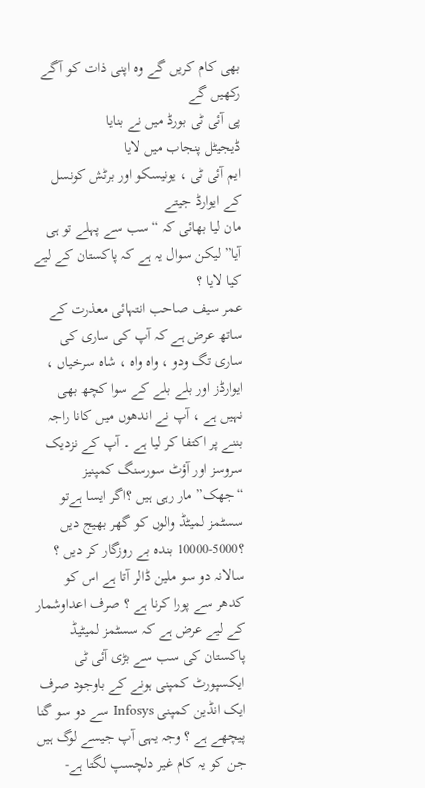بھی کام کریں گے وہ اپنی ذات کو آگے رکھیں گے
پی آئی ٹی بورڈ میں نے بنایا
ڈیجیٹل پنجاب میں لایا
ایم آئی ٹی ، یونیسکو اور برٹش کونسل کے ایوارڈ جیتے
مان لیا بھائی کہ “سب سے پہلے تو ہی آیا” لیکن سوال یہ ہے کہ پاکستان کے لیے کیا لایا ؟
عمر سیف صاحب انتہائی معذرت کے ساتھ عرض ہے کہ آپ کی ساری کی ساری تگ ودو ، واہ واہ ، شاہ سرخیاں ، ایوارڈز اور بلے بلے کے سوا کچھ بھی نہیں ہے ، آپ نے اندھوں میں کانا راجہ بننے پر اکتفا کر لیا ہے ۔ آپ کے نزدیک سروسز اور آؤٹ سورسنگ کمپنیز “جھک” مار رہی ہیں ؟اگر ایسا ہےتو سسٹمز لمیٹڈ والوں کو گھر بھیج دیں ؟5000-10000 بندہ بے روزگار کر دیں ؟ سالانہ دو سو ملین ڈالر آتا ہے اس کو کدھر سے پورا کرنا ہے ؟ صرف اعداوشمار کے لیے عرض ہے کہ سسٹمز لمیٹیڈ پاکستان کی سب سے بڑی آئی ٹی ایکسپورٹ کمپنی ہونے کے باوجود صرف ایک انڈین کمپنی Infosys سے دو سو گنا پیچھے ہے ؟ وجہ یہی آپ جیسے لوگ ہیں جن کو یہ کام غیر دلچسپ لگتا ہے-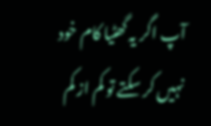آپ اگر یہ گھٹیا کام خود نہیں کر سکتے تو کم از کم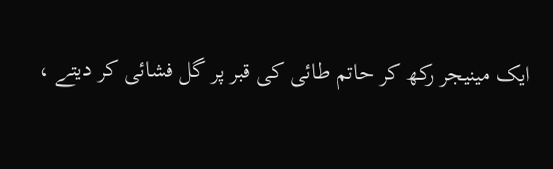ایک مینیجر رکھ کر حاتم طائی کی قبر پر گل فشائی کر دیتے ،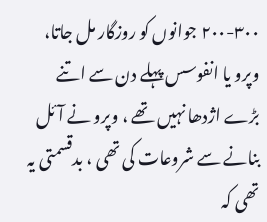۲۰۰-۳۰۰ جوانوں کو روزگار مل جاتا، وپرو یا انفوسس پہلے دن سے اتنے بڑے اژدھا نہیں تھے ، وپرو نے آئل بنانے سے شروعات کی تھی ، بدقسمتی یہ تھی کہ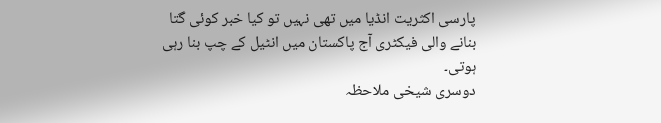پارسی اکثریت انڈیا میں تھی نہیں تو کیا خبر کوئی گتا بنانے والی فیکٹری آج پاکستان میں انٹیل کے چپ بنا رہی ہوتی۔
دوسری شیخی ملاحظہ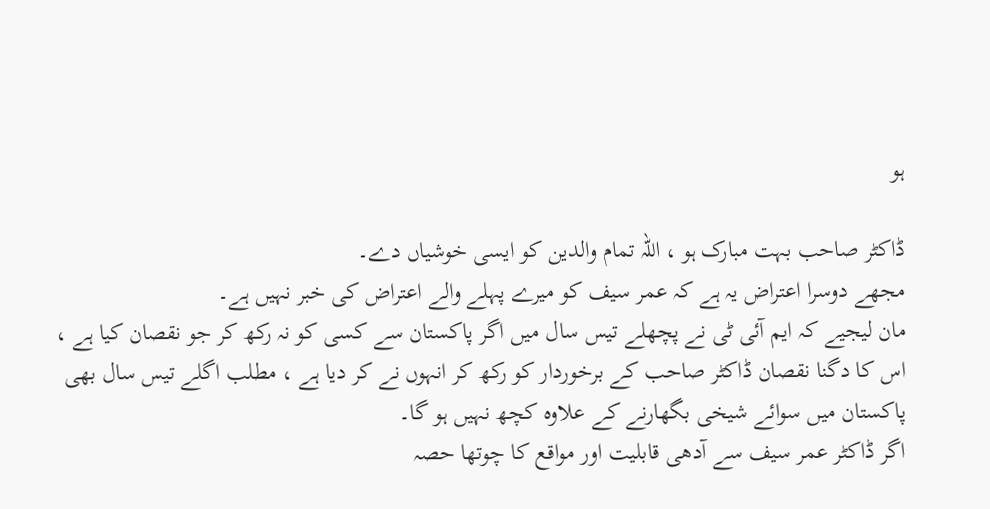ہو

ڈاکٹر صاحب بہت مبارک ہو ، اللہ تمام والدین کو ایسی خوشیاں دے۔
مجھے دوسرا اعتراض یہ ہے کہ عمر سیف کو میرے پہلے والے اعتراض کی خبر نہیں ہے۔
مان لیجیے کہ ایم آئی ٹی نے پچھلے تیس سال میں اگر پاکستان سے کسی کو نہ رکھ کر جو نقصان کیا ہے ، اس کا دگنا نقصان ڈاکٹر صاحب کے برخوردار کو رکھ کر انہوں نے کر دیا ہے ، مطلب اگلے تیس سال بھی پاکستان میں سوائے شیخی بگھارنے کے علاوہ کچھ نہیں ہو گا۔
اگر ڈاکٹر عمر سیف سے آدھی قابلیت اور مواقع کا چوتھا حصہ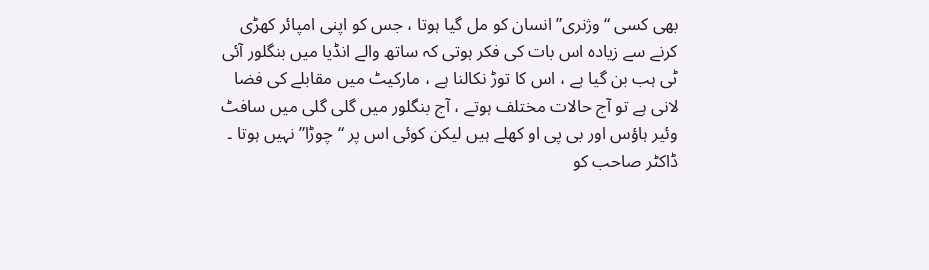بھی کسی “وژنری” انسان کو مل گیا ہوتا ، جس کو اپنی امپائر کھڑی کرنے سے زیادہ اس بات کی فکر ہوتی کہ ساتھ والے انڈیا میں بنگلور آئی ٹی ہب بن گیا ہے ، اس کا توڑ نکالنا ہے ، مارکیٹ میں مقابلے کی فضا لانی ہے تو آج حالات مختلف ہوتے ، آج بنگلور میں گلی گلی میں سافٹ وئیر ہاؤس اور بی پی او کھلے ہیں لیکن کوئی اس پر “چوڑا” نہیں ہوتا ۔ ڈاکٹر صاحب کو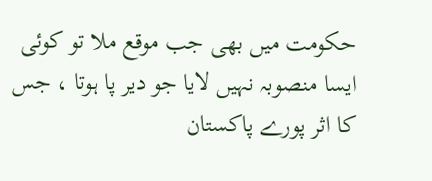حکومت میں بھی جب موقع ملا تو کوئی ایسا منصوبہ نہیں لایا جو دیر پا ہوتا ، جس کا اثر پورے پاکستان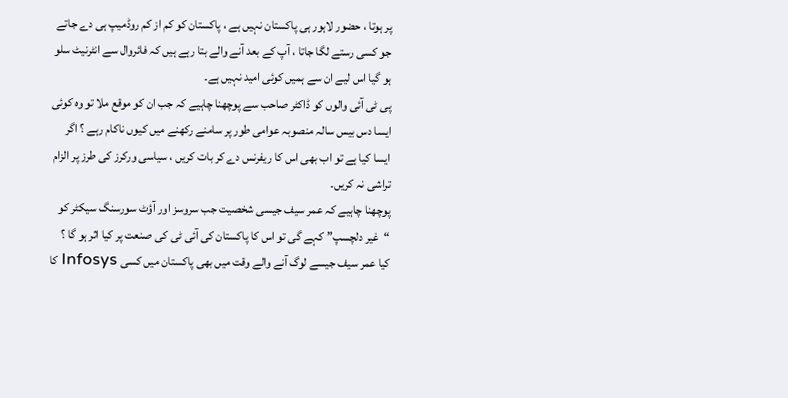پر ہوتا ، حضور لاہور ہی پاکستان نہیں ہے ، پاکستان کو کم از کم روڈمیپ ہی دے جاتے جو کسی رستے لگا جاتا ، آپ کے بعد آنے والے بتا رہے ہیں کہ فائروال سے انٹرنیٹ سلو ہو گیا اس لیے ان سے ہمیں کوئی امید نہیں ہے۔
پی ٹی آئی والوں کو ڈاکٹر صاحب سے پوچھنا چاہیے کہ جب ان کو موقع ملا تو وہ کوئی ایسا دس بیس سالہ منصوبہ عوامی طور پر سامنے رکھنے میں کیوں ناکام رہے ؟ اگر ایسا کیا ہے تو اب بھی اس کا ریفرنس دے کر بات کریں ، سیاسی ورکرز کی طرز پر الزام تراشی نہ کریں۔
پوچھنا چاہیے کہ عمر سیف جیسی شخصیت جب سروسز اور آؤٹ سورسنگ سیکٹر کو “غیر دلچسپ” کہے گی تو اس کا پاکستان کی آئی ٹی کی صنعت پر کیا اثر ہو گا ؟ کیا عمر سیف جیسے لوگ آنے والے وقت میں بھی پاکستان میں کسی Infosys کا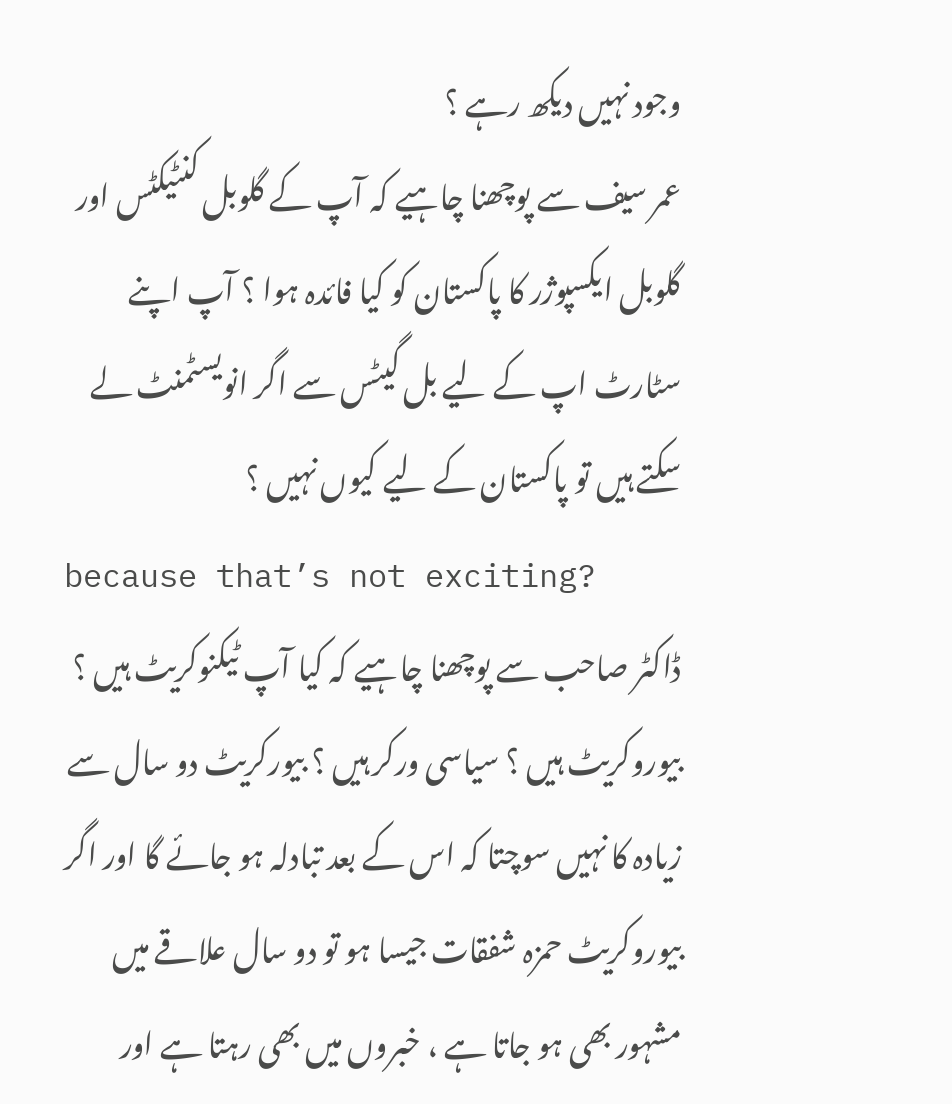وجود نہیں دیکھ رہے ؟
عمر سیف سے پوچھنا چاہیے کہ آپ کے گلوبل کنٹیکٹس اور گلوبل ایکسپوژر کا پاکستان کو کیا فائدہ ہوا ؟ آپ اپنے سٹارٹ اپ کے لیے بل گیٹس سے اگر انویسٹمنٹ لے سکتے ہیں تو پاکستان کے لیے کیوں نہیں ؟
because that’s not exciting?
ڈاکٹر صاحب سے پوچھنا چاہیے کہ کیا آپ ٹیکنوکریٹ ہیں ؟ بیوروکریٹ ہیں ؟ سیاسی ورکر ہیں ؟ بیورکریٹ دو سال سے زیادہ کا نہیں سوچتا کہ اس کے بعد تبادلہ ہو جائے گا اور اگر بیوروکریٹ حمزہ شفقات جیسا ہو تو دو سال علاقے میں مشہور بھی ہو جاتا ہے ، خبروں میں بھی رہتا ہے اور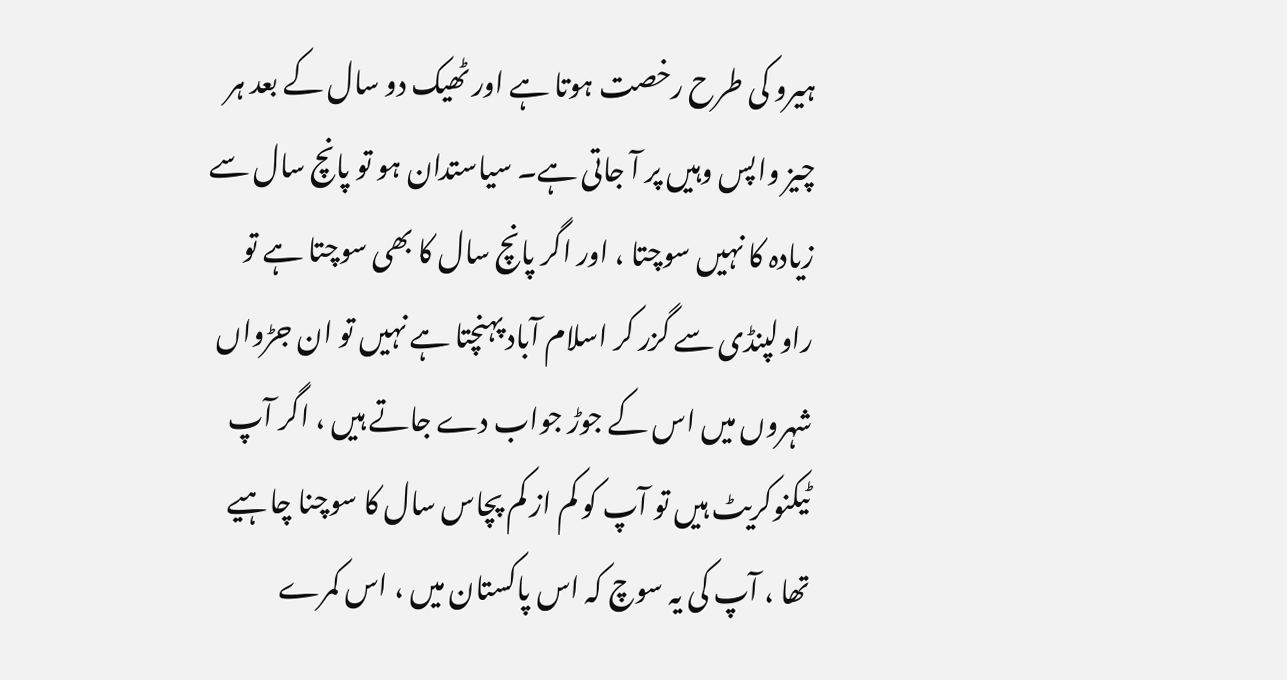ہیرو کی طرح رخصت ہوتا ہے اور ٹھیک دو سال کے بعد ہر چیز واپس وہیں پر آ جاتی ہے۔ سیاستدان ہو تو پانچ سال سے زیادہ کا نہیں سوچتا ، اور اگر پانچ سال کا بھی سوچتا ہے تو راولپنڈی سے گزر کر اسلام آباد پہنچتا ہے نہیں تو ان جڑواں شہروں میں اس کے جوڑ جواب دے جاتے ہیں ، اگر آپ ٹیکنوکریٹ ہیں تو آپ کو کم از کم پچاس سال کا سوچنا چاہیے تھا ، آپ کی یہ سوچ کہ اس پاکستان میں ، اس کمرے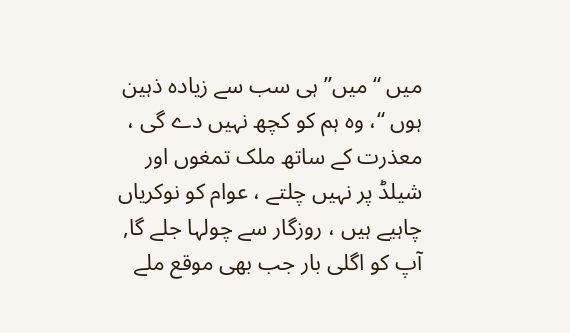میں “میں” ہی سب سے زیادہ ذہین ہوں “، وہ ہم کو کچھ نہیں دے گی ، معذرت کے ساتھ ملک تمغوں اور شیلڈ پر نہیں چلتے ، عوام کو نوکریاں چاہیے ہیں ، روزگار سے چولہا جلے گا, آپ کو اگلی بار جب بھی موقع ملے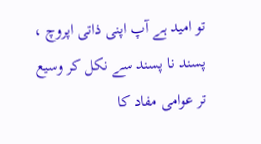تو امید ہے آپ اپنی ذاتی اپروچ ، پسند نا پسند سے نکل کر وسیع تر عوامی مفاد کا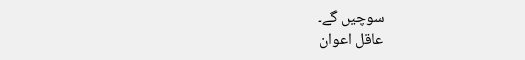سوچیں گے۔
عاقل اعوان